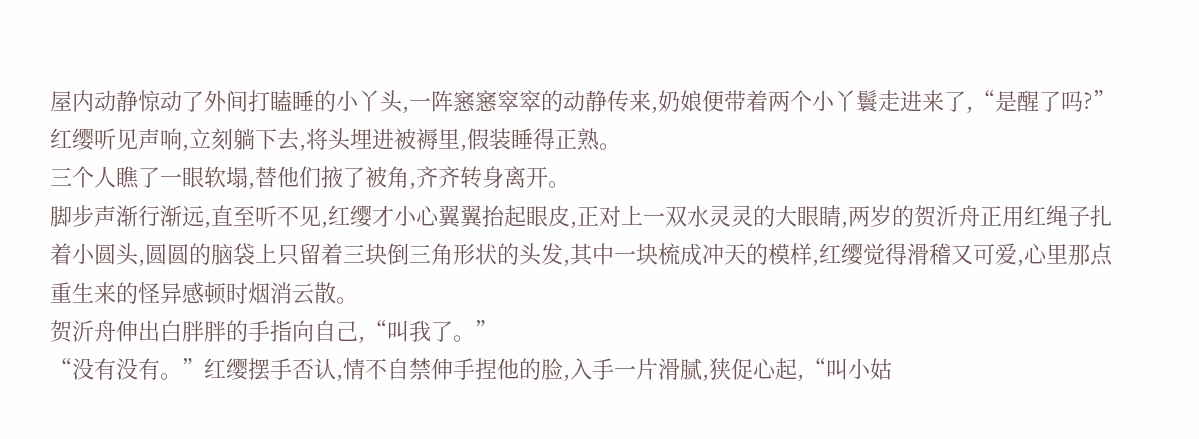屋内动静惊动了外间打瞌睡的小丫头,一阵窸窸窣窣的动静传来,奶娘便带着两个小丫鬟走进来了,“是醒了吗?”
红缨听见声响,立刻躺下去,将头埋进被褥里,假装睡得正熟。
三个人瞧了一眼软塌,替他们掖了被角,齐齐转身离开。
脚步声渐行渐远,直至听不见,红缨才小心翼翼抬起眼皮,正对上一双水灵灵的大眼睛,两岁的贺沂舟正用红绳子扎着小圆头,圆圆的脑袋上只留着三块倒三角形状的头发,其中一块梳成冲天的模样,红缨觉得滑稽又可爱,心里那点重生来的怪异感顿时烟消云散。
贺沂舟伸出白胖胖的手指向自己,“叫我了。”
“没有没有。”红缨摆手否认,情不自禁伸手捏他的脸,入手一片滑腻,狭促心起,“叫小姑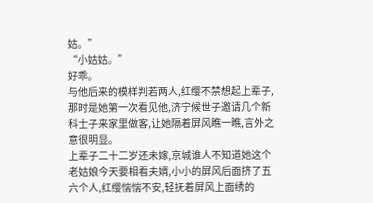姑。”
“小姑姑。”
好乖。
与他后来的模样判若两人,红缨不禁想起上辈子,那时是她第一次看见他,济宁候世子邀请几个新科士子来家里做客,让她隔着屏风瞧一瞧,言外之意很明显。
上辈子二十二岁还未嫁,京城谁人不知道她这个老姑娘今天要相看夫婿,小小的屏风后面挤了五六个人,红缨惴惴不安,轻抚着屏风上面绣的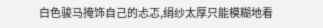白色骏马掩饰自己的忐忑,绢纱太厚只能模糊地看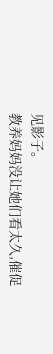见影子。
教养妈妈没让她们看太久,催促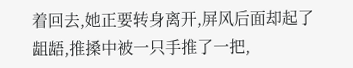着回去,她正要转身离开,屏风后面却起了龃龉,推搡中被一只手推了一把,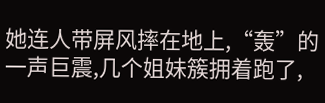她连人带屏风摔在地上,“轰”的一声巨震,几个姐妹簇拥着跑了,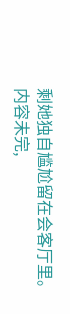剩她独自尴尬留在会客厅里。
内容未完,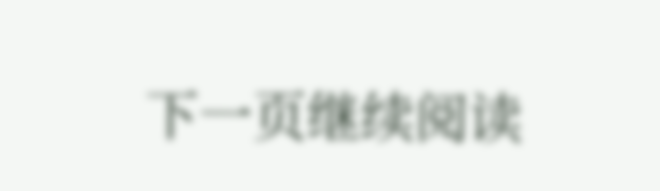下一页继续阅读